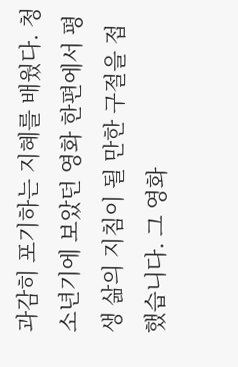과감히 포기하는 지혜를 배웠다. 청소년기에 보았던 영화 한편에서 평생 삶의 지침이 될 만한 구절을 접했습니다. 그 영화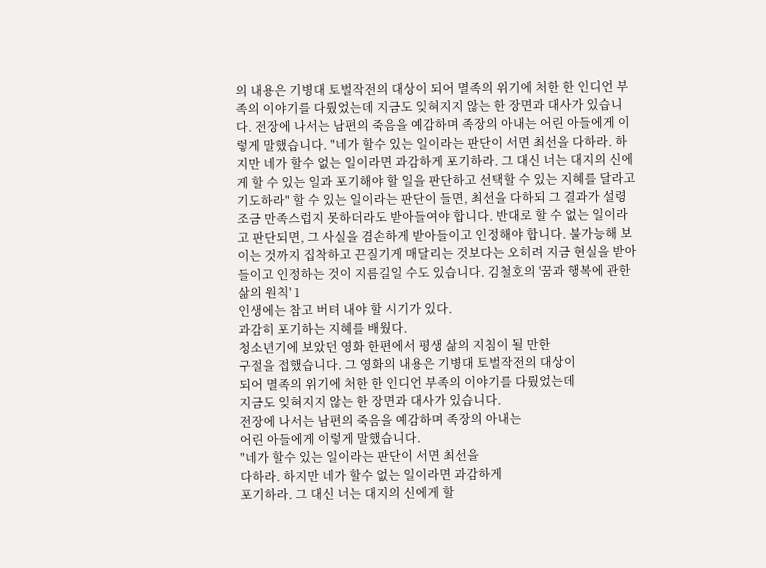의 내용은 기병대 토벌작전의 대상이 되어 멸족의 위기에 처한 한 인디언 부족의 이야기를 다뤘었는데 지금도 잊혀지지 않는 한 장면과 대사가 있습니다. 전장에 나서는 남편의 죽음을 예감하며 족장의 아내는 어린 아들에게 이렇게 말했습니다. "네가 할수 있는 일이라는 판단이 서면 최선을 다하라. 하지만 네가 할수 없는 일이라면 과감하게 포기하라. 그 대신 너는 대지의 신에게 할 수 있는 일과 포기해야 할 일을 판단하고 선택할 수 있는 지혜를 달라고 기도하라" 할 수 있는 일이라는 판단이 들면, 최선을 다하되 그 결과가 설령 조금 만족스럽지 못하더라도 받아들여야 합니다. 반대로 할 수 없는 일이라고 판단되면, 그 사실을 겸손하게 받아들이고 인정해야 합니다. 불가능해 보이는 것까지 집착하고 끈질기게 매달리는 것보다는 오히려 지금 현실을 받아들이고 인정하는 것이 지름길일 수도 있습니다. 김철호의 '꿈과 행복에 관한 삶의 원칙' 1
인생에는 참고 버텨 내야 할 시기가 있다.
과감히 포기하는 지혜를 배웠다.
청소년기에 보았던 영화 한편에서 평생 삶의 지침이 될 만한
구절을 접했습니다. 그 영화의 내용은 기병대 토벌작전의 대상이
되어 멸족의 위기에 처한 한 인디언 부족의 이야기를 다뤘었는데
지금도 잊혀지지 않는 한 장면과 대사가 있습니다.
전장에 나서는 남편의 죽음을 예감하며 족장의 아내는
어린 아들에게 이렇게 말했습니다.
"네가 할수 있는 일이라는 판단이 서면 최선을
다하라. 하지만 네가 할수 없는 일이라면 과감하게
포기하라. 그 대신 너는 대지의 신에게 할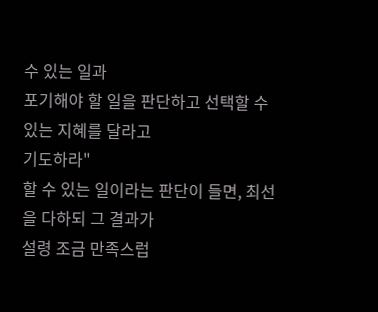수 있는 일과
포기해야 할 일을 판단하고 선택할 수 있는 지혜를 달라고
기도하라"
할 수 있는 일이라는 판단이 들면, 최선을 다하되 그 결과가
설령 조금 만족스럽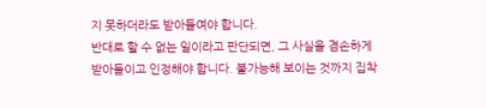지 못하더라도 받아들여야 합니다.
반대로 할 수 없는 일이라고 판단되면, 그 사실을 겸손하게
받아들이고 인정해야 합니다. 불가능해 보이는 것까지 집착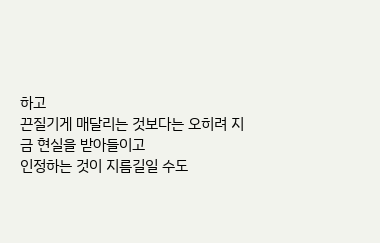하고
끈질기게 매달리는 것보다는 오히려 지금 현실을 받아들이고
인정하는 것이 지름길일 수도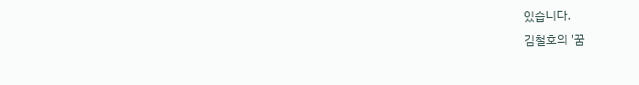있습니다.
김철호의 '꿈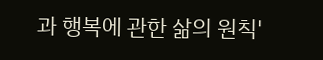과 행복에 관한 삶의 원칙'